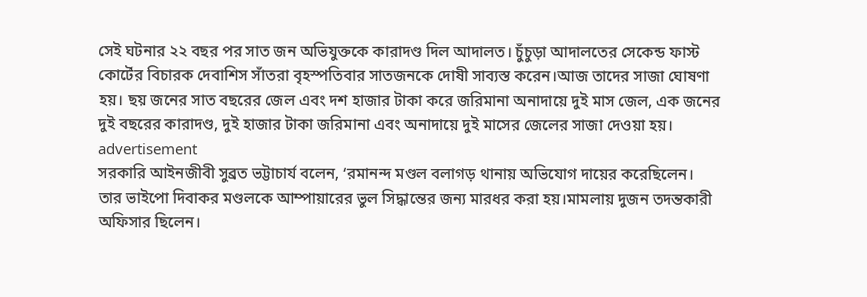সেই ঘটনার ২২ বছর পর সাত জন অভিযুক্তকে কারাদণ্ড দিল আদালত। চুঁচুড়া আদালতের সেকেন্ড ফাস্ট কোর্টের বিচারক দেবাশিস সাঁতরা বৃহস্পতিবার সাতজনকে দোষী সাব্যস্ত করেন।আজ তাদের সাজা ঘোষণা হয়। ছয় জনের সাত বছরের জেল এবং দশ হাজার টাকা করে জরিমানা অনাদায়ে দুই মাস জেল, এক জনের দুই বছরের কারাদণ্ড, দুই হাজার টাকা জরিমানা এবং অনাদায়ে দুই মাসের জেলের সাজা দেওয়া হয়।
advertisement
সরকারি আইনজীবী সুব্রত ভট্টাচার্য বলেন, ‘রমানন্দ মণ্ডল বলাগড় থানায় অভিযোগ দায়ের করেছিলেন। তার ভাইপো দিবাকর মণ্ডলকে আম্পায়ারের ভুল সিদ্ধান্তের জন্য মারধর করা হয়।মামলায় দুজন তদন্তকারী অফিসার ছিলেন।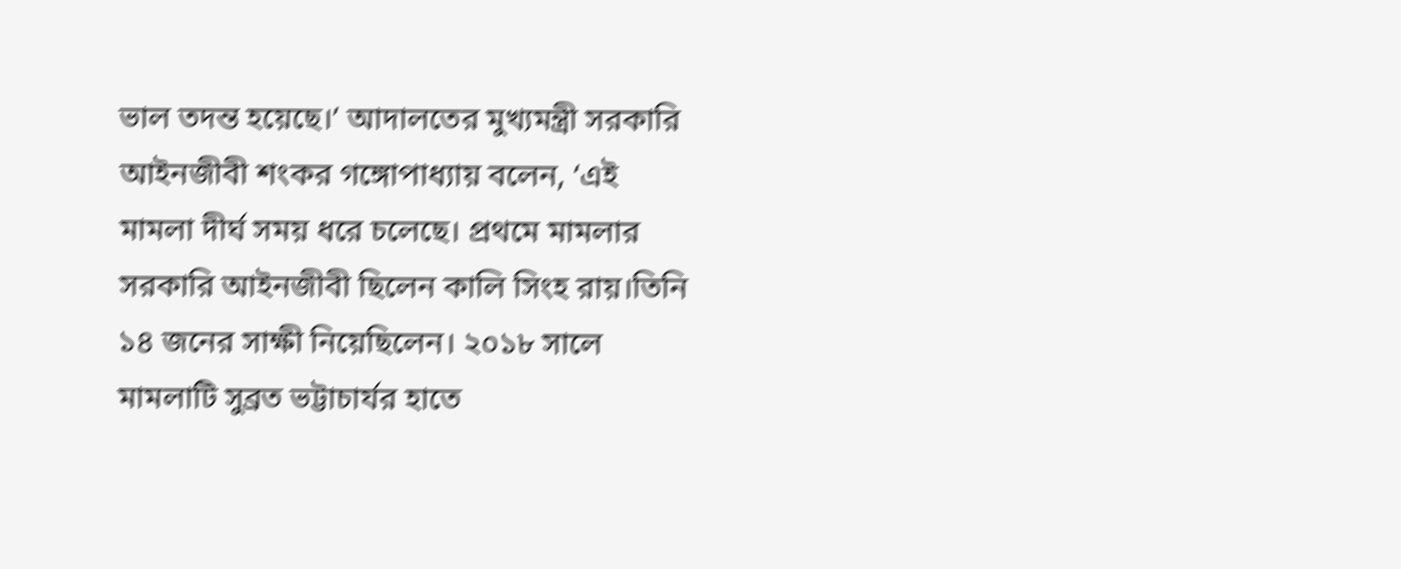ভাল তদন্ত হয়েছে।’ আদালতের মুখ্যমন্ত্রী সরকারি আইনজীবী শংকর গঙ্গোপাধ্যায় বলেন, ‘এই মামলা দীর্ঘ সময় ধরে চলেছে। প্রথমে মামলার সরকারি আইনজীবী ছিলেন কালি সিংহ রায়।তিনি ১৪ জনের সাক্ষী নিয়েছিলেন। ২০১৮ সালে মামলাটি সুব্রত ভট্টাচার্যর হাতে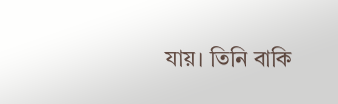যায়। তিনি বাকি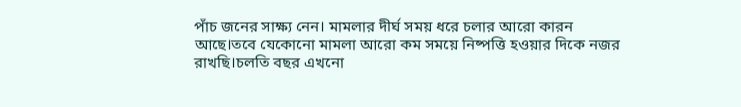পাঁচ জনের সাক্ষ্য নেন। মামলার দীর্ঘ সময় ধরে চলার আরো কারন আছে।তবে যেকোনো মামলা আরো কম সময়ে নিষ্পত্তি হওয়ার দিকে নজর রাখছি।চলতি বছর এখনো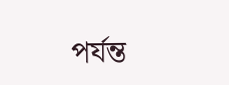পর্যন্ত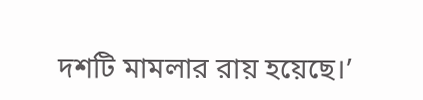দশটি মামলার রায় হয়েছে।’